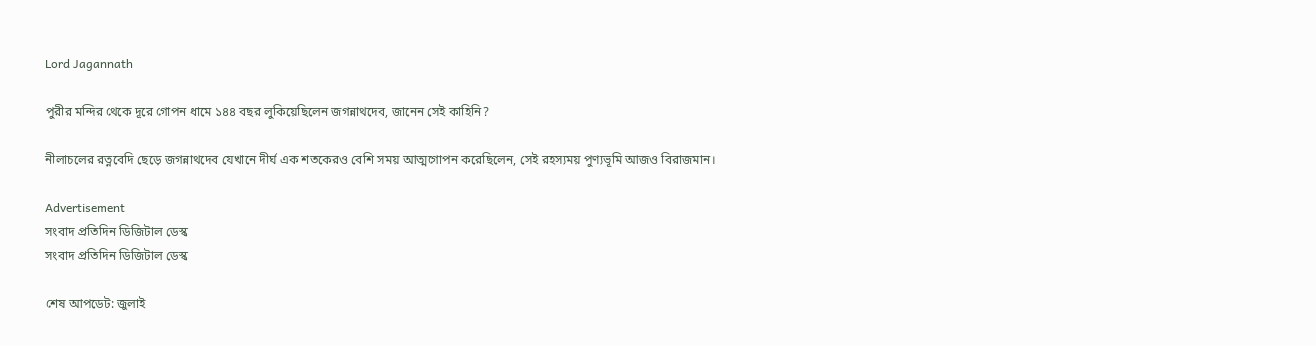Lord Jagannath

পুরীর মন্দির থেকে দূরে গোপন ধামে ১৪৪ বছর লুকিয়েছিলেন জগন্নাথদেব, জানেন সেই কাহিনি?

নীলাচলের রত্নবেদি ছেড়ে জগন্নাথদেব যেখানে দীর্ঘ এক শতকেরও বেশি সময় আত্মগোপন করেছিলেন, সেই রহস্যময় পুণ্যভূমি আজও বিরাজমান।

Advertisement
সংবাদ প্রতিদিন ডিজিটাল ডেস্ক
সংবাদ প্রতিদিন ডিজিটাল ডেস্ক

শেষ আপডেট: জুলাই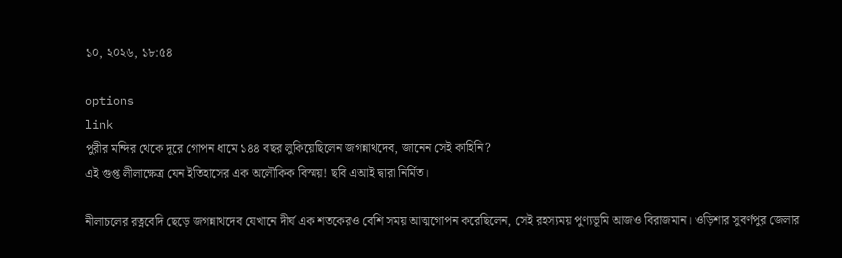১০, ২০২৬, ১৮:৫৪

options
link
পুরীর মন্দির থেকে দূরে গোপন ধামে ১৪৪ বছর লুকিয়েছিলেন জগন্নাথদেব, জানেন সেই কাহিনি?
এই গুপ্ত লীলাক্ষেত্র যেন ইতিহাসের এক অলৌকিক বিস্ময়! ছবি এআই দ্বারা নির্মিত।

নীলাচলের রত্নবেদি ছেড়ে জগন্নাথদেব যেখানে দীর্ঘ এক শতকেরও বেশি সময় আত্মগোপন করেছিলেন, সেই রহস্যময় পুণ্যভূমি আজও বিরাজমান। ওড়িশার সুবর্ণপুর জেলার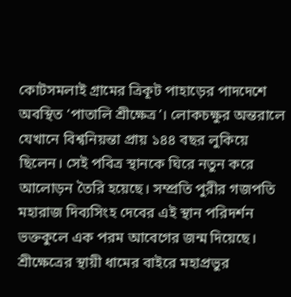কোটসমলাই গ্রামের ত্রিকূট পাহাড়ের পাদদেশে অবস্থিত ‘পাতালি শ্রীক্ষেত্র’। লোকচক্ষুর অন্তরালে যেখানে বিশ্বনিয়ন্তা প্রায় ১৪৪ বছর লুকিয়ে ছিলেন। সেই পবিত্র স্থানকে ঘিরে নতুন করে আলোড়ন তৈরি হয়েছে। সম্প্রতি পুরীর গজপতি মহারাজ দিব্যসিংহ দেবের এই স্থান পরিদর্শন ভক্তকুলে এক পরম আবেগের জন্ম দিয়েছে। শ্রীক্ষেত্রের স্থায়ী ধামের বাইরে মহাপ্রভুর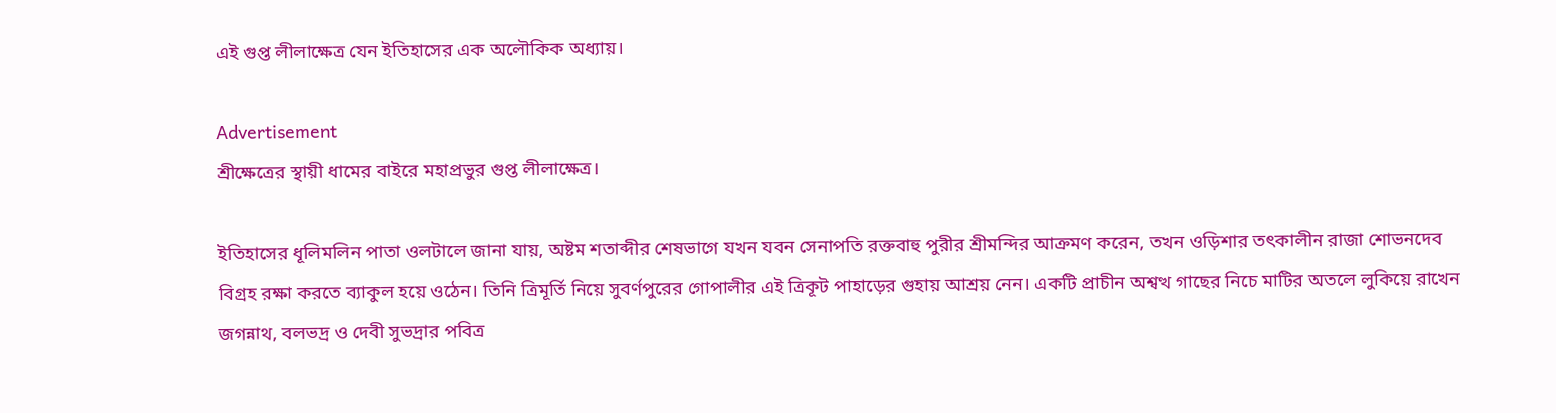এই গুপ্ত লীলাক্ষেত্র যেন ইতিহাসের এক অলৌকিক অধ্যায়।

Advertisement
শ্রীক্ষেত্রের স্থায়ী ধামের বাইরে মহাপ্রভুর গুপ্ত লীলাক্ষেত্র।

ইতিহাসের ধূলিমলিন পাতা ওলটালে জানা যায়, অষ্টম শতাব্দীর শেষভাগে যখন যবন সেনাপতি রক্তবাহু পুরীর শ্রীমন্দির আক্রমণ করেন, তখন ওড়িশার তৎকালীন রাজা শোভনদেব বিগ্রহ রক্ষা করতে ব্যাকুল হয়ে ওঠেন। তিনি ত্রিমূর্তি নিয়ে সুবর্ণপুরের গোপালীর এই ত্রিকূট পাহাড়ের গুহায় আশ্রয় নেন। একটি প্রাচীন অশ্বত্থ গাছের নিচে মাটির অতলে লুকিয়ে রাখেন জগন্নাথ, বলভদ্র ও দেবী সুভদ্রার পবিত্র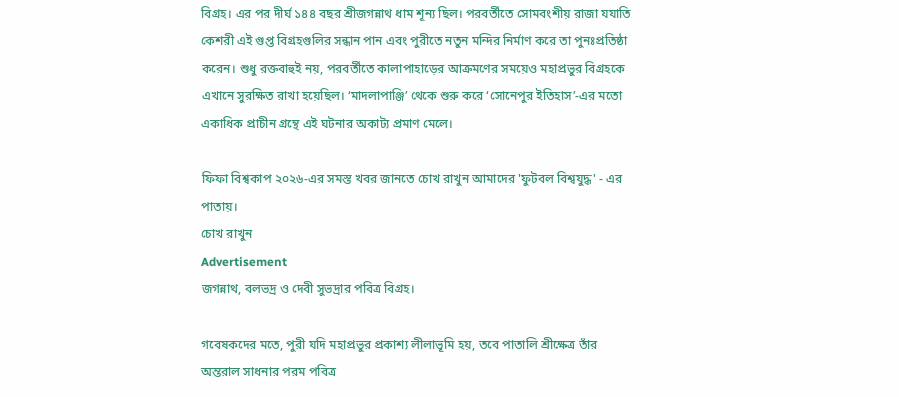বিগ্রহ। এর পর দীর্ঘ ১৪৪ বছর শ্রীজগন্নাথ ধাম শূন্য ছিল। পরবর্তীতে সোমবংশীয় রাজা যযাতি কেশরী এই গুপ্ত বিগ্রহগুলির সন্ধান পান এবং পুরীতে নতুন মন্দির নির্মাণ করে তা পুনঃপ্রতিষ্ঠা করেন। শুধু রক্তবাহুই নয়, পরবর্তীতে কালাপাহাড়ের আক্রমণের সময়েও মহাপ্রভুর বিগ্রহকে এখানে সুরক্ষিত রাখা হয়েছিল। ‘মাদলাপাঞ্জি’ থেকে শুরু করে ‘সোনেপুর ইতিহাস’-এর মতো একাধিক প্রাচীন গ্রন্থে এই ঘটনার অকাট্য প্রমাণ মেলে।

ফিফা বিশ্বকাপ ২০২৬-এর সমস্ত খবর জানতে চোখ রাখুন আমাদের 'ফুটবল বিশ্বযুদ্ধ' - এর পাতায়।
চোখ রাখুন
Advertisement
জগন্নাথ, বলভদ্র ও দেবী সুভদ্রার পবিত্র বিগ্রহ।

গবেষকদের মতে, পুরী যদি মহাপ্রভুর প্রকাশ্য লীলাভূমি হয়, তবে পাতালি শ্রীক্ষেত্র তাঁর অন্তরাল সাধনার পরম পবিত্র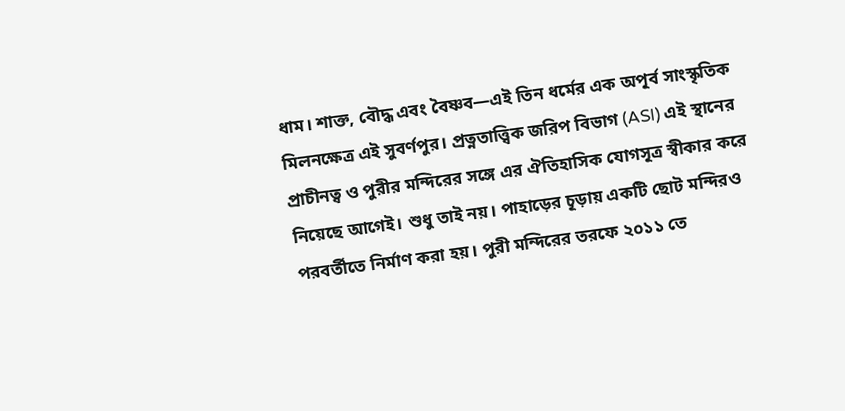ধাম। শাক্ত, বৌদ্ধ এবং বৈষ্ণব—এই তিন ধর্মের এক অপূর্ব সাংস্কৃতিক মিলনক্ষেত্র এই সুবর্ণপুর। প্রত্নতাত্ত্বিক জরিপ বিভাগ (ASI) এই স্থানের প্রাচীনত্ব ও পুরীর মন্দিরের সঙ্গে এর ঐতিহাসিক যোগসূত্র স্বীকার করে নিয়েছে আগেই। শুধু তাই নয়। পাহাড়ের চূড়ায় একটি ছোট মন্দিরও পরবর্তীতে নির্মাণ করা হয়। পুরী মন্দিরের তরফে ২০১১ তে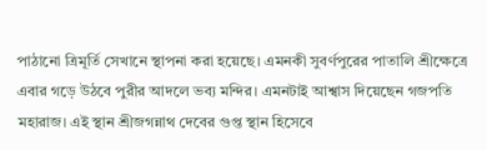পাঠানো ত্রিমূর্তি সেখানে স্থাপনা করা হয়েছে। এমনকী সুবর্ণপুরের পাতালি শ্রীক্ষেত্রে এবার গড়ে উঠবে পুরীর আদলে ভব্য মন্দির। এমনটাই আশ্বাস দিয়েছেন গজপতি মহারাজ। এই স্থান শ্রীজগন্নাথ দেবের গুপ্ত স্থান হিসেবে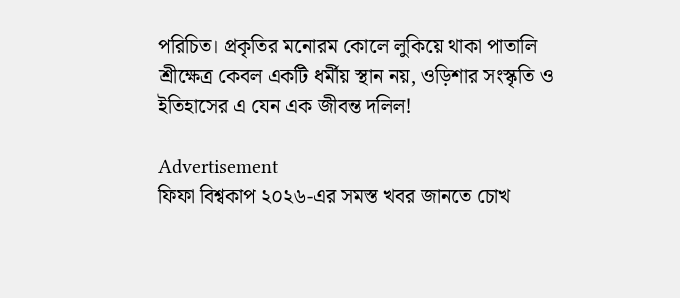পরিচিত। প্রকৃতির মনোরম কোলে লুকিয়ে থাকা পাতালি শ্রীক্ষেত্র কেবল একটি ধর্মীয় স্থান নয়, ওড়িশার সংস্কৃতি ও ইতিহাসের এ যেন এক জীবন্ত দলিল!

Advertisement
ফিফা বিশ্বকাপ ২০২৬-এর সমস্ত খবর জানতে চোখ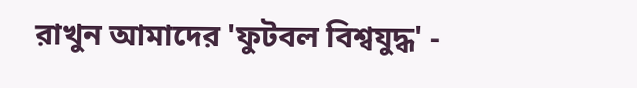রাখুন আমাদের 'ফুটবল বিশ্বযুদ্ধ' -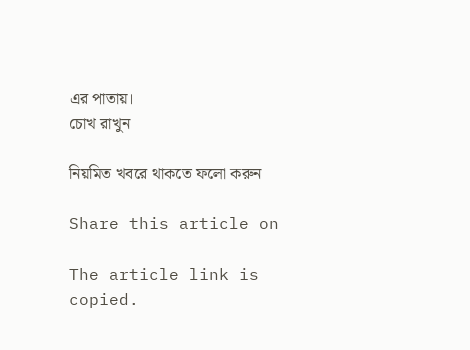এর পাতায়।
চোখ রাখুন

নিয়মিত খবরে থাকতে ফলো করুন

Share this article on

The article link is copied.